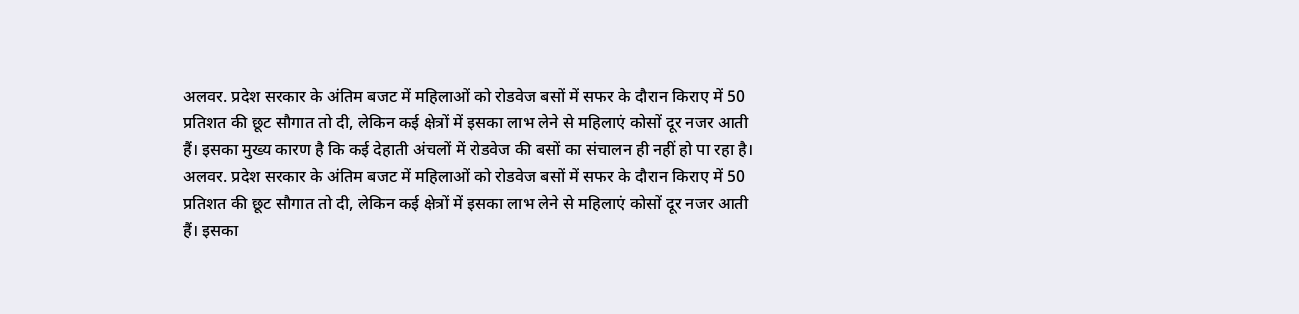अलवर. प्रदेश सरकार के अंतिम बजट में महिलाओं को रोडवेज बसों में सफर के दौरान किराए में 50 प्रतिशत की छूट सौगात तो दी, लेकिन कई क्षेत्रों में इसका लाभ लेने से महिलाएं कोसों दूर नजर आती हैं। इसका मुख्य कारण है कि कई देहाती अंचलों में रोडवेज की बसों का संचालन ही नहीं हो पा रहा है।
अलवर. प्रदेश सरकार के अंतिम बजट में महिलाओं को रोडवेज बसों में सफर के दौरान किराए में 50 प्रतिशत की छूट सौगात तो दी, लेकिन कई क्षेत्रों में इसका लाभ लेने से महिलाएं कोसों दूर नजर आती हैं। इसका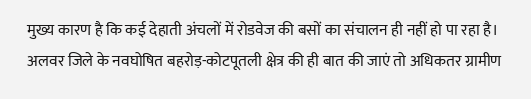मुख्य कारण है कि कई देहाती अंचलों में रोडवेज की बसों का संचालन ही नहीं हो पा रहा है।
अलवर जिले के नवघोषित बहरोड़-कोटपूतली क्षेत्र की ही बात की जाएं तो अधिकतर ग्रामीण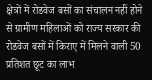क्षेत्रों में रोडवेज बसों का संचालन नहीं होने से ग्रामीण महिलाओं को राज्य सरकार की रोडवेज बसों में किराए में मिलने वाली 50 प्रतिशत छूट का लाभ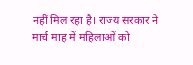नहीं मिल रहा है। राज्य सरकार ने मार्च माह में महिलाओं को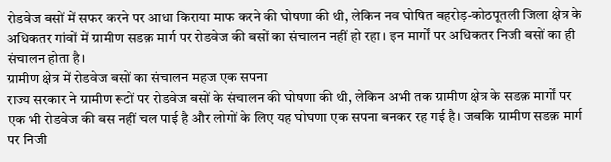रोडवेज बसों में सफर करने पर आधा किराया माफ करने की घोषणा की थी, लेकिन नव घोषित बहरोड़-कोठपूतली जिला क्षेत्र के अधिकतर गांवों में ग्रामीण सडक़ मार्ग पर रोडवेज की बसों का संचालन नहीं हो रहा। इन मार्गों पर अधिकतर निजी बसों का ही संचालन होता है।
ग्रामीण क्षेत्र में रोडवेज बसों का संचालन महज एक सपना
राज्य सरकार ने ग्रामीण रूटों पर रोडवेज बसों के संचालन की घोषणा की थी, लेकिन अभी तक ग्रामीण क्षेत्र के सडक़ मार्गों पर एक भी रोडवेज की बस नहीं चल पाई है और लोगों के लिए यह घोघणा एक सपना बनकर रह गई है। जबकि ग्रामीण सडक़ मार्ग पर निजी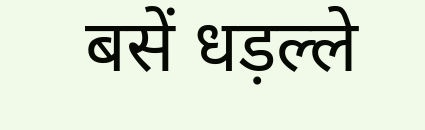बसें धड़ल्ले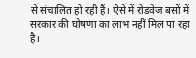से संचालित हो रही हैं। ऐसे में रोडवेज बसों में सरकार की घोषणा का लाभ नहीं मिल पा रहा है।